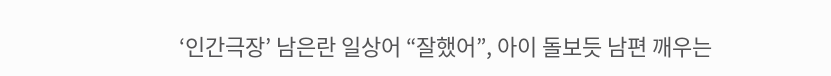‘인간극장’ 남은란 일상어 “잘했어”, 아이 돌보듯 남편 깨우는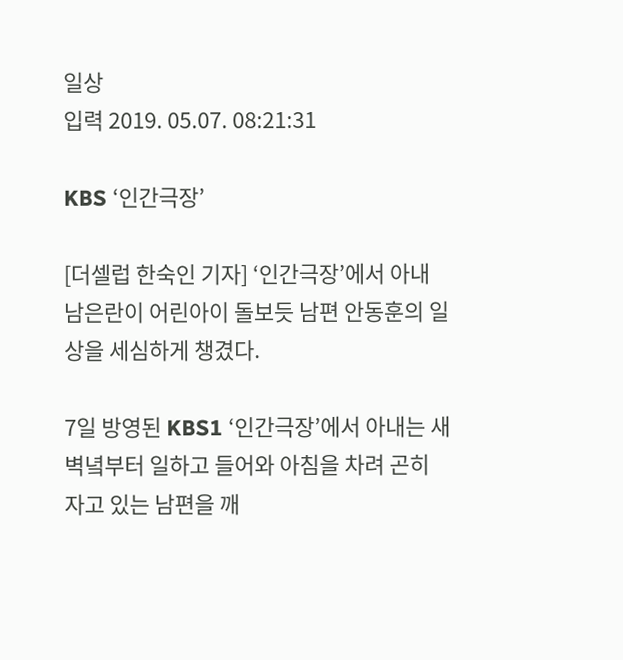일상
입력 2019. 05.07. 08:21:31

KBS ‘인간극장’

[더셀럽 한숙인 기자] ‘인간극장’에서 아내 남은란이 어린아이 돌보듯 남편 안동훈의 일상을 세심하게 챙겼다.

7일 방영된 KBS1 ‘인간극장’에서 아내는 새벽녘부터 일하고 들어와 아침을 차려 곤히 자고 있는 남편을 깨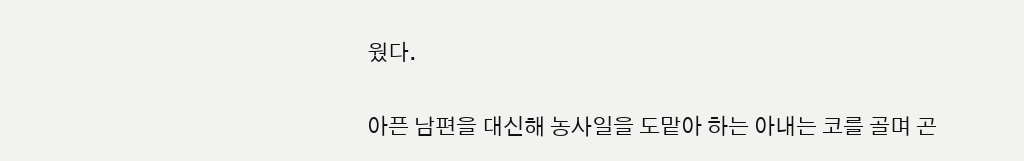웠다.

아픈 남편을 대신해 농사일을 도맡아 하는 아내는 코를 골며 곤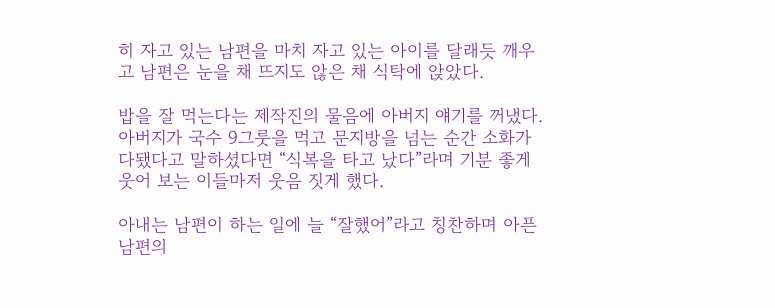히 자고 있는 남편을 마치 자고 있는 아이를 달래듯 깨우고 남편은 눈을 채 뜨지도 않은 채 식탁에 앉았다.

밥을 잘 먹는다는 제작진의 물음에 아버지 얘기를 꺼냈다. 아버지가 국수 9그룻을 먹고 문지방을 넘는 순간 소화가 다됐다고 말하셨다면 “식복을 타고 났다”라며 기분 좋게 웃어 보는 이들마저 웃음 짓게 했다.

아내는 남편이 하는 일에 늘 “잘했어”라고 칭찬하며 아픈 남편의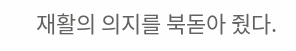재활의 의지를 북돋아 줬다.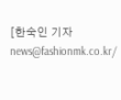[한숙인 기자 news@fashionmk.co.kr/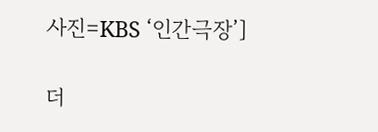사진=KBS ‘인간극장’]

더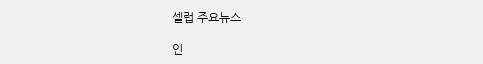셀럽 주요뉴스

인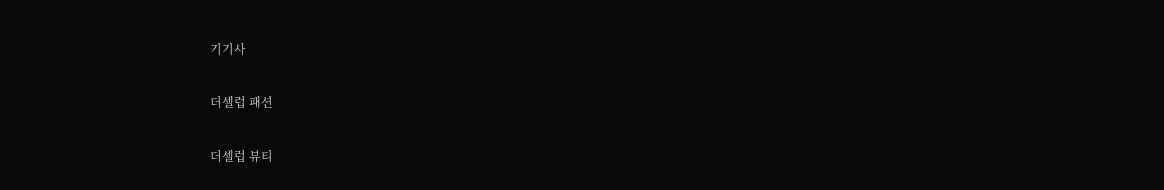기기사

더셀럽 패션

더셀럽 뷰티